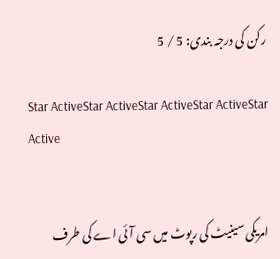رکن کی درجہ بندی: 5 / 5

Star ActiveStar ActiveStar ActiveStar ActiveStar Active


امریکی سینیٹ کی رپوٹ میں سی آئی اے کی طرف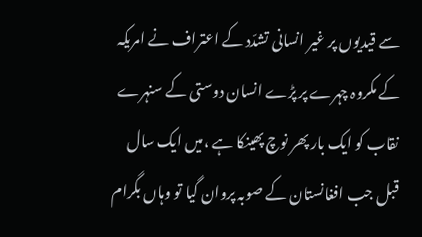سے قیدیوں پر غیر انسانی تشدّد کے اعتراف نے امریکہ کے مکروہ چہرے پر پڑے انسان دوستی کے سنہرے نقاب کو ایک بار پھر نوچ پھینکا ہے ،میں ایک سال قبل جب افغانستان کے صوبہ پروان گیا تو وہاں بگرام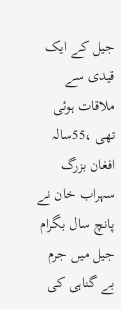جیل کے ایک قیدی سے ملاقات ہوئی تھی ،55سالہ افغان بزرگ سہراب خان نے پانچ سال بگرام جیل میں جرم بے گناہی کی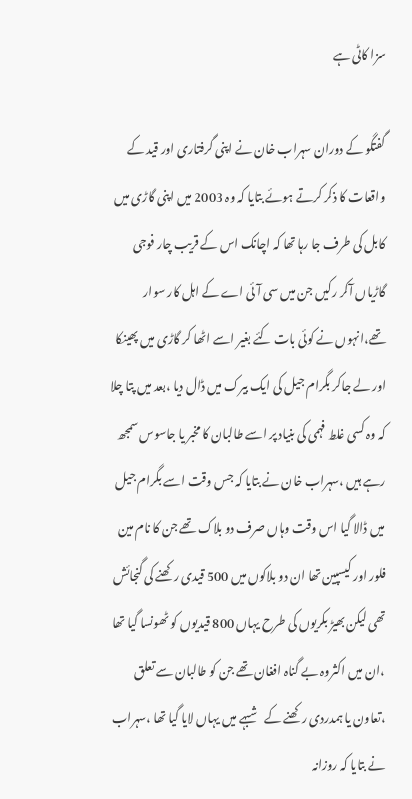سزا کاٹی ہے

گفتگو کے دوران سہراب خان نے اپنی گرفتاری اور قید کے واقعات کا ذکر کرتے ہوئے بتایا کہ وہ 2003 میں اپنی گاڑی میں کابل کی طرف جا رہا تھا کہ اچانک اس کے قریب چار فوجی گاڑیاں آکر رکیں جن میں سی آئی اے کے اہل کار سوار تھے،انہوں نے کوئی بات کئے بغیر اسے اٹھا کر گاڑی میں پھینکا اور لے جاکر بگرام جیل کی ایک بیرک میں ڈال دیا ،بعد میں پتا چلا کہ وہ کسی غلط فہمی کی بنیاد پر اسے طالبان کا مخبر یا جاسوس سمجھ رہے ہیں ،سہراب خان نے بتایا کہ جس وقت اسے بگرام جیل میں ڈالا گیا اس وقت وہاں صرف دو بلاک تھے جن کا نام مین فلور اور کیسپین تھا ان دو بلاکوں میں 500 قیدی رکھنے کی گنجائش تھی لیکن بھیڑ بکریوں کی طرح یہاں 800 قیدیوں کو ٹھونسا گیا تھا ،ان میں اکثروہ بے گناہ افغان تھے جن کو طالبان سے تعلق ،تعاون یا ہمدردی رکھنے کے شبہے میں یہاں لایا گیا تھا ،سہراب نے بتایا کہ روزانہ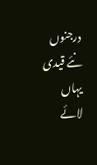درجنوں نئے قیدی یہاں لائے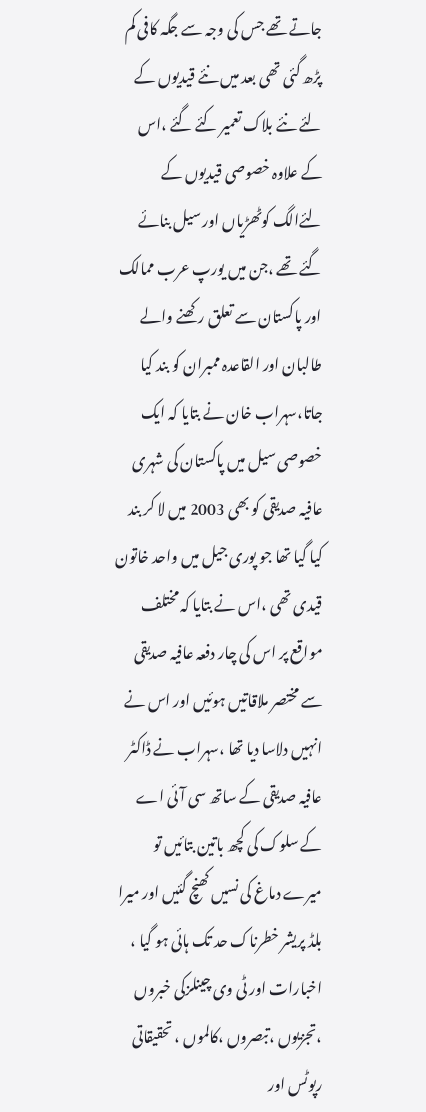جاتے تھے جس کی وجہ سے جگہ کافی کم پڑھ گئی تھی بعد میں نئے قیدیوں کے لئے نئے بلاک تعمیر کئے گئے ،اس کے علاوہ خصوصی قیدیوں کے لئےالگ کوٹھڑیاں اور سیل بنائے گئے تھے ،جن میں یورپ عرب ممالک اور پاکستان سے تعلق رکھنے والے طالبان اور القاعدہ ممبران کو بند کیا جاتا،سہراب خان نے بتایا کہ ایک خصوصی سیل میں پاکستان کی شہری عافیہ صدیقی کو بھی 2003 میں لا کر بند کیا گیا تھا جو پوری جیل میں واحد خاتون قیدی تھی ،اس نے بتایا کہ مختلف مواقع پر اس کی چار دفعہ عافیہ صدیقی سے مختصر ملاقاتیں ہوئیں اور اس نے انہیں دلاسا دیا تھا ،سہراب نے ڈاکٹر عافیہ صدیقی کے ساتھ سی آئی اے کے سلوک کی کچھ باتین بتائیں تو میرے دماغ کی نسیں کھنچ گئیں اور میرا بلڈ پریشر خطرناک حد تک ہائی ہو گیا ، اخبارات اور ٹی وی چینلزکی خبروں ،تجزیوں ،تبصروں ،کالموں ، تحقیقاتی رپوٹس اور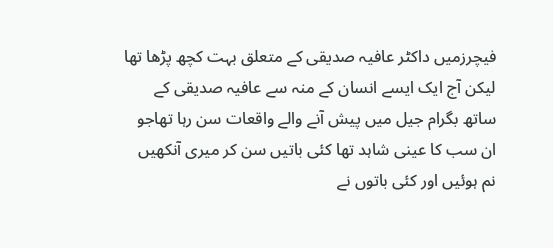فیچرزمیں داکٹر عافیہ صدیقی کے متعلق بہت کچھ پڑھا تھا لیکن آج ایک ایسے انسان کے منہ سے عافیہ صدیقی کے ساتھ بگرام جیل میں پیش آنے والے واقعات سن رہا تھاجو ان سب کا عینی شاہد تھا کئی باتیں سن کر میری آنکھیں نم ہوئیں اور کئی باتوں نے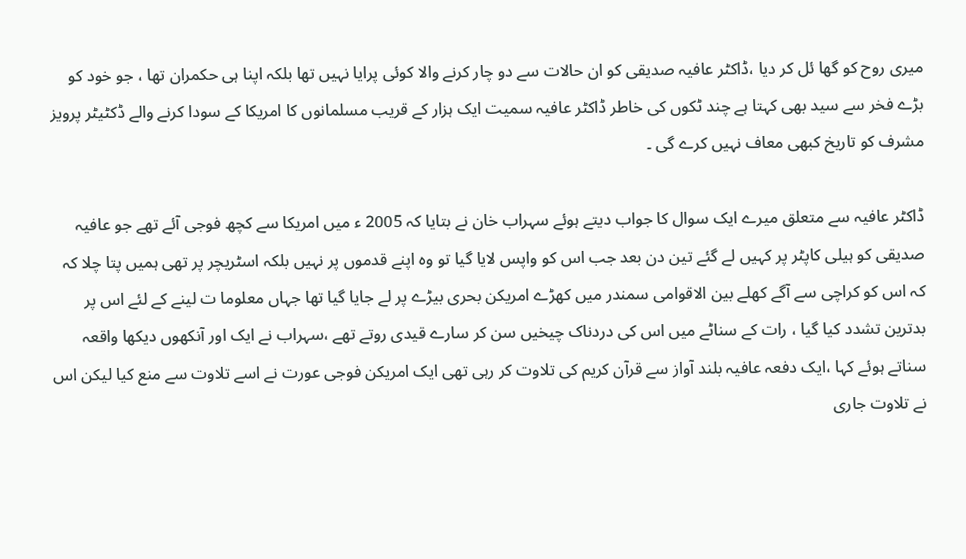میری روح کو گھا ئل کر دیا ،ڈاکٹر عافیہ صدیقی کو ان حالات سے دو چار کرنے والا کوئی پرایا نہیں تھا بلکہ اپنا ہی حکمران تھا ، جو خود کو بڑے فخر سے سید بھی کہتا ہے چند ٹکوں کی خاطر ڈاکٹر عافیہ سمیت ایک ہزار کے قریب مسلمانوں کا امریکا کے سودا کرنے والے ڈکٹیٹر پرویز مشرف کو تاریخ کبھی معاف نہیں کرے گی ۔

ڈاکٹر عافیہ سے متعلق میرے ایک سوال کا جواب دیتے ہوئے سہراب خان نے بتایا کہ 2005 ء میں امریکا سے کچھ فوجی آئے تھے جو عافیہ صدیقی کو ہیلی کاپٹر پر کہیں لے گئے تین دن بعد جب اس کو واپس لایا گیا تو وہ اپنے قدموں پر نہیں بلکہ اسٹریچر پر تھی ہمیں پتا چلا کہ کہ اس کو کراچی سے آگے کھلے بین الاقوامی سمندر میں کھڑے امریکن بحری بیڑے پر لے جایا گیا تھا جہاں معلوما ت لینے کے لئے اس پر بدترین تشدد کیا گیا ، رات کے سناٹے میں اس کی دردناک چیخیں سن کر سارے قیدی روتے تھے ،سہراب نے ایک اور آنکھوں دیکھا واقعہ سناتے ہوئے کہا ،ایک دفعہ عافیہ بلند آواز سے قرآن کریم کی تلاوت کر رہی تھی ایک امریکن فوجی عورت نے اسے تلاوت سے منع کیا لیکن اس نے تلاوت جاری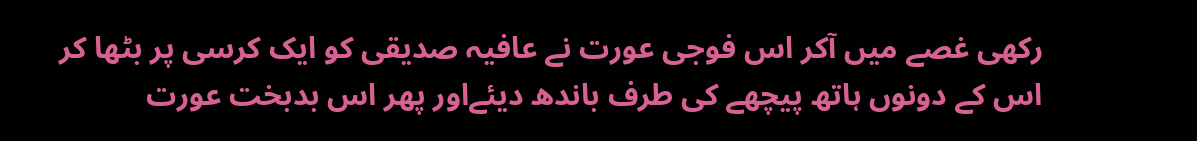رکھی غصے میں آکر اس فوجی عورت نے عافیہ صدیقی کو ایک کرسی پر بٹھا کر اس کے دونوں ہاتھ پیچھے کی طرف باندھ دیئےاور پھر اس بدبخت عورت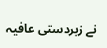نے زبردستی عافیہ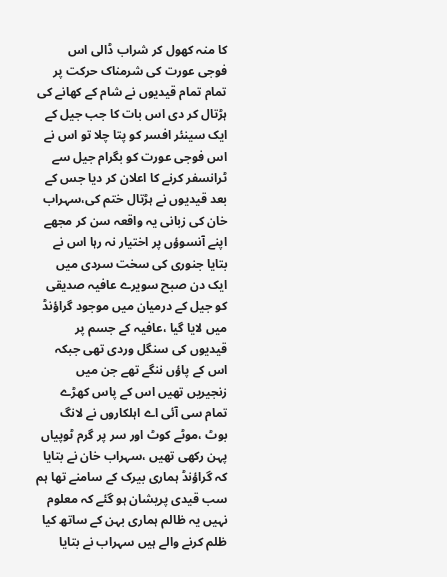کا منہ کھول کر شراب ڈالی اس فوجی عورت کی شرمناک حرکت پر تمام تمام قیدیوں نے شام کے کھانے کی ہڑتال کر دی اس بات کا جب جیل کے ایک سینئر افسر کو پتا چلا تو اس نے اس فوجی عورت کو بگرام جیل سے ٹرانسفر کرنے کا اعلان کر دیا جس کے بعد قیدیوں نے ہڑتال ختم کی،سہراب خان کی زبانی یہ واقعہ سن کر مجھے اپنے آنسوؤں پر اختیار نہ رہا اس نے بتایا جنوری کی سخت سردی میں ایک دن صبح سویرے عافیہ صدیقی کو جیل کے درمیان میں موجود گراؤنڈ میں لایا گیا ،عافیہ کے جسم پر قیدیوں کی سنگل وردی تھی جبکہ اس کے پاؤں ننگے تھے جن میں زنجیریں تھیں اس کے پاس کھڑے تمام سی آئی اے اہلکاروں نے لانگ بوٹ ،موٹے کوٹ اور سر پر گرم ٹوپیاں پہن رکھی تھیں ،سہراب خان نے بتایا کہ گراؤنڈ ہماری بیرک کے سامنے تھا ہم سب قیدی پریشان ہو گئے کہ معلوم نہیں یہ ظالم ہماری بہن کے ساتھ کیا ظلم کرنے والے ہیں سہراب نے بتایا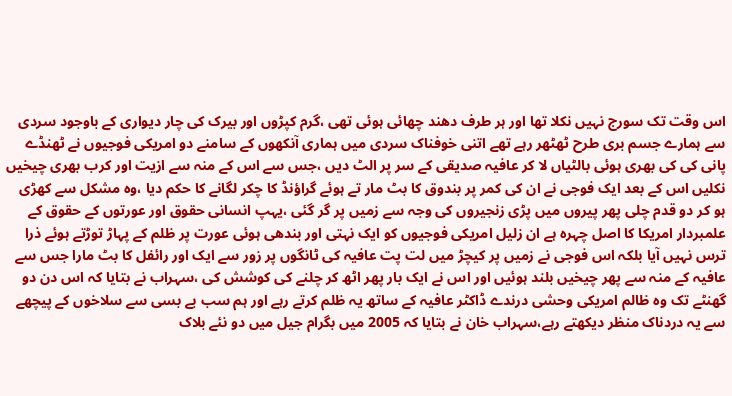اس وقت تک سورج نہیں نکلا تھا اور ہر طرف دھند چھائی ہوئی تھی ،گرم کپڑوں اور بیرک کی چار دیواری کے باوجود سردی سے ہمارے جسم بری طرح ٹھٹھر رہے تھے اتنی خوفناک سردی میں ہماری آنکھوں کے سامنے دو امریکی فوجیوں نے ٹھنڈے پانی کی کی بھری ہوئی بالٹیاں لا کر عافیہ صدیقی کے سر پر الٹ دیں ،جس سے اس کے منہ سے ازیت اور کرب بھری چیخیں نکلیں اس کے بعد ایک فوجی نے ان کی کمر پر بندوق کا بٹ مار تے ہوئے گراؤنڈ کا چکر لگانے کا حکم دیا ،وہ مشکل سے کھڑی ہو کر دو قدم چلی پھر پیروں میں پڑی زنجیروں کی وجہ سے زمیں پر گر گئی ،یہپ انسانی حقوق اور عورتوں کے حقوق کے علمبردار امریکا کا اصل چہرہ ہے ان زلیل امریکی فوجیوں کو ایک نہتی اور بندھی ہوئی عورت پر ظلم کے پہاڑ توڑتے ہوئے ذرا ترس نہیں آیا بلکہ اس فوجی نے زمیں پر کیچڑ میں لت پت عافیہ کی ٹانگوں پر زور سے ایک اور رائفل کا بٹ مارا جس سے عافیہ کے منہ سے پھر چیخیں بلند ہوئیں اور اس نے ایک بار پھر اٹھ کر چلنے کی کوشش کی ،سہراب نے بتایا کہ اس دن دو گھنٹے تک وہ ظالم امریکی وحشی درندے ڈاکٹر عافیہ کے ساتھ یہ ظلم کرتے رہے اور ہم سب بے بسی سے سلاخوں کے پیچھے سے یہ دردناک منظر دیکھتے رہے،سہراب خان نے بتایا کہ 2005 میں بگرام جیل میں دو نئے بلاک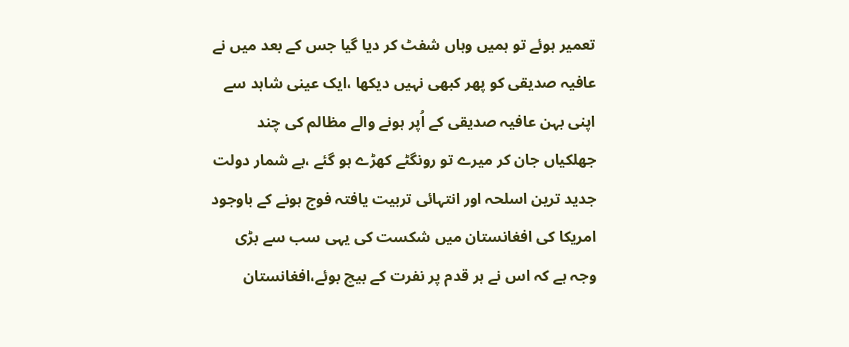تعمیر ہوئے تو ہمیں وہاں شفٹ کر دیا گیا جس کے بعد میں نے عافیہ صدیقی کو پھر کبھی نہیں دیکھا ،ایک عینی شاہد سے اپنی بہن عافیہ صدیقی کے اُپر ہونے والے مظالم کی چند جھلکیاں جان کر میرے تو رونگٹے کھڑے ہو گئے ،بے شمار دولت جدید ترین اسلحہ اور انتہائی تربیت یافتہ فوج ہونے کے باوجود امریکا کی افغانستان میں شکست کی یہی سب سے بڑی وجہ ہے کہ اس نے ہر قدم پر نفرت کے بیچ بوئے،افغانستان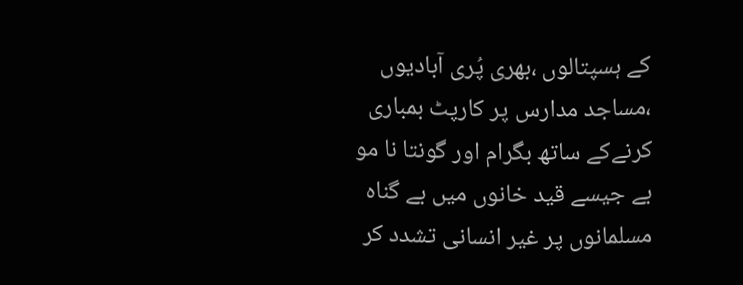کے ہسپتالوں ،بھری پُری آبادیوں ،مساجد مدارس پر کارپٹ بمباری کرنےکے ساتھ بگرام اور گونتا نا مو بے جیسے قید خانوں میں بے گناہ مسلمانوں پر غیر انسانی تشدد کر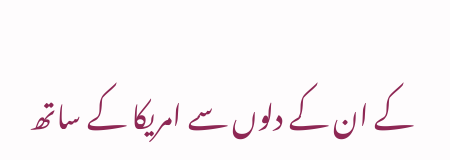کے ان کے دلوں سے امریکا کے ساتھ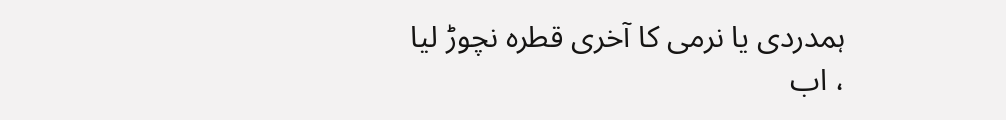ہمدردی یا نرمی کا آخری قطرہ نچوڑ لیا ، اب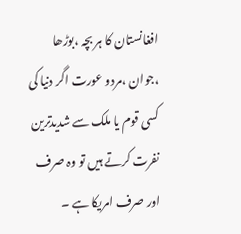افغانستان کا ہر بچہ ،بوڑھا ،جوان ،مردو عورت اگر دنیا کی کسی قوم یا ملک سے شدیدترین نفرت کرتے ہیں تو وہ صرف اور صرف امریکا ہے ۔